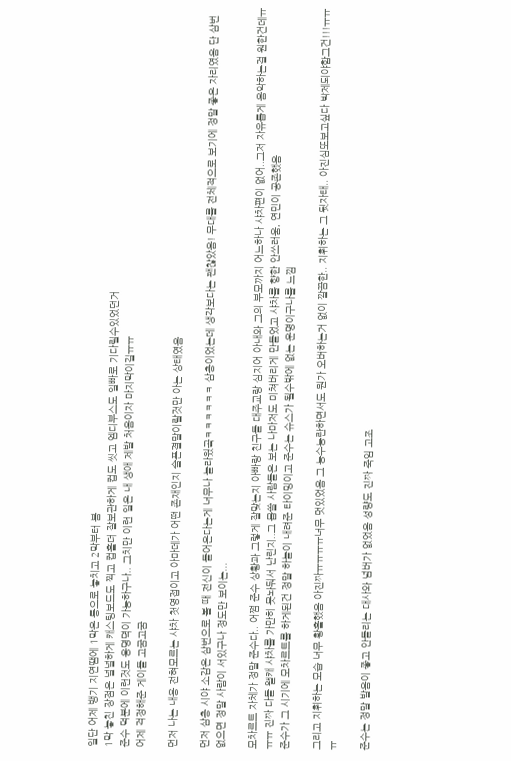일단 어제 뱅기 지연땜에 1막은 통으로 놓치고 2막부터 봄
1막 놓친 장점은 널널하게 캐스팅보드도 찍고 컵홀더 잘보관하게 컵도 씻고 엠디부스도 일빠로 기다릴수있었던거
준수 덕분에 이런것도 응뎡뎍이 가능하구나.. 그치만 이런 일은 내 생애 제발 처음이자 마지막이길ㅠㅠ
어제 걱정해준 게이들 고굼고굼

먼저 나는 내용 전혀모르는 샤차 첫영접이고 아마데가 어떤 존재인지 슬픈결말이랄것만 아는 상태였음

먼저 삼층 시야 소감은 삼번으로 볼 때 전신이 들어온다는게 너무나 놀라웠곸ㅋㅋㅋㅋㅋㅋ 삼층이었는데 생각보다는 괜찮았음! 무대를 전체적으로 보기에 정말 좋은 자리였음 단 삼번 없으면 정말 사람이 서있구나 정도만 보이는...

모차르트 자체가 정말 준수다.. 어쩜 준수 상황과 그렇게 잘맞는지 아빠랑 친구들 대주교랑 심지어 아내와 그의 부모까지 어느하나 샤차편이 없어..그저 자유롭게 음악하는걸 원한건데ㅠㅠㅠ 진짜 다들 왤캐 샤차를 가만히 못놔둬서 난린지..그 몹쓸 사람들은 보는 나마저도 미쳐버리게 만들었고 샤차를 향한 안쓰러움, 연민이 공존했음
준수가 그 시기에 모차르트를 하게된건 정말 하늘이 내려준 타이밍이고 준수는 슈스가 될수밖에 없는 운명이구나를 느낌

그리고 지휘하는 모습 너무 황홀했음 아진짜ㅠㅠㅠㅠ너무 멋있었음 그 능수능란하면서도 뭔가 오버하는거 없이 깔끔한.. 지휘하는 그 뒷자태.. 아진심또보고싶다 박제되야함그건!!!ㅠㅠㅠ

준수는 정말 발음이 좋고 안들리는 대사와 넘버가 없었음 성량도 진짜 죽임 고조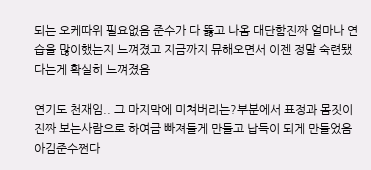되는 오케따위 필요없음 준수가 다 뚫고 나옴 대단함진짜 얼마나 연습을 많이했는지 느껴졌고 지금까지 뮤해오면서 이젠 정말 숙련됐다는게 확실히 느껴졌음

연기도 천재임.. 그 마지막에 미쳐버리는?부분에서 표정과 몸짓이 진짜 보는사람으로 하여금 빠져들게 만들고 납득이 되게 만들었음 아김준수쩐다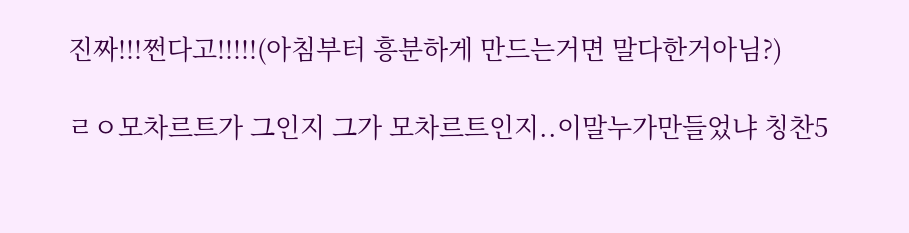진짜!!!쩐다고!!!!!(아침부터 흥분하게 만드는거면 말다한거아님?)

ㄹㅇ모차르트가 그인지 그가 모차르트인지..이말누가만들었냐 칭찬5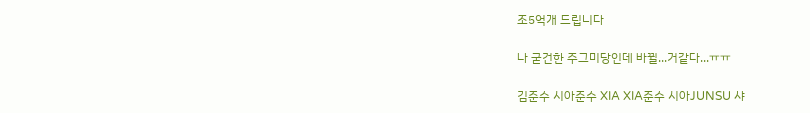조5억개 드립니다

나 굳건한 주그미당인데 바뀔...거같다...ㅠㅠ

김준수 시아준수 XIA XIA준수 시아JUNSU 샤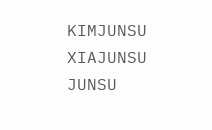KIMJUNSU XIAJUNSU JUNSU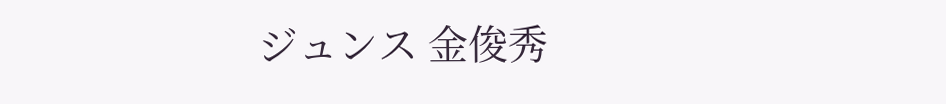ジュンス 金俊秀